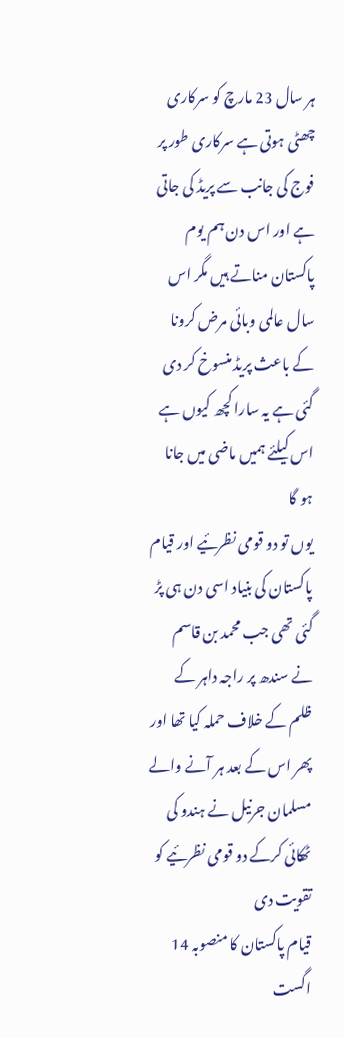ہر سال 23 مارچ کو سرکاری چھٹی ہوتی ہے سرکاری طور پر فوج کی جانب سے پریڈ کی جاتی ہے اور اس دن ہم یوم پاکستان مناتے ہیں مگر اس سال عالمی وبائی مرض کرونا کے باعث پریڈ منسوخ کر دی گئی ہے یہ سارا کچھ کیوں ہے اس کیلئے ہمیں ماضی میں جانا ہو گا
یوں تو دو قومی نظرئیے اور قیام پاکستان کی بنیاد اسی دن ہی پڑ گئی تھی جب محمد بن قاسم نے سندھ پر راجہ داہر کے ظلم کے خلاف حملہ کیا تھا اور پھر اس کے بعد ہر آنے والے مسلمان جرنیل نے ہندو کی ٹھکائی کرکے دو قومی نظرئیے کو تقویت دی
قیام پاکستان کا منصوبہ 14 اگست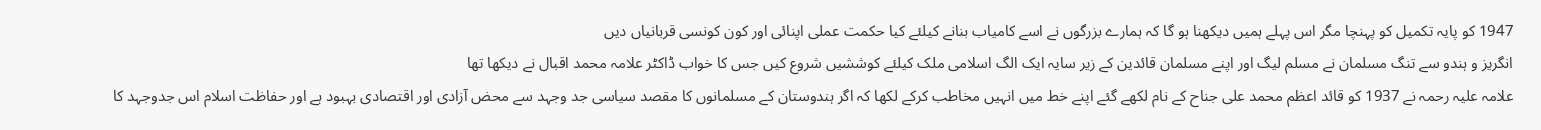1947 کو پایہ تکمیل کو پہنچا مگر اس پہلے ہمیں دیکھنا ہو گا کہ ہمارے بزرگوں نے اسے کامیاب بنانے کیلئے کیا حکمت عملی اپنائی اور کون کونسی قربانیاں دیں
انگریز و ہندو سے تنگ مسلمان نے مسلم لیگ اور اپنے مسلمان قائدین کے زیر سایہ ایک الگ اسلامی ملک کیلئے کوششیں شروع کیں جس کا خواب ڈاکٹر علامہ محمد اقبال نے دیکھا تھا
علامہ علیہ رحمہ نے 1937 کو قائد اعظم محمد علی جناح کے نام لکھے گئے اپنے خط میں انہیں مخاطب کرکے لکھا کہ اگر ہندوستان کے مسلمانوں کا مقصد سیاسی جد وجہد سے محض آزادی اور اقتصادی بہبود ہے اور حفاظت اسلام اس جدوجہد کا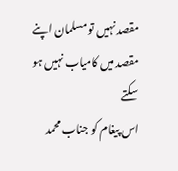مقصد نہیں تو مسلمان اپنے مقصد میں کامیاب نہیں ہو سکتے
اس پیغام کو جناب محمد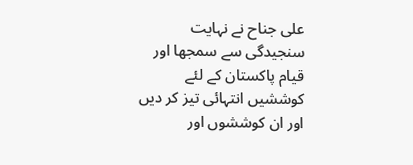علی جناح نے نہایت سنجیدگی سے سمجھا اور قیام پاکستان کے لئے کوششیں انتہائی تیز کر دیں اور ان کوششوں اور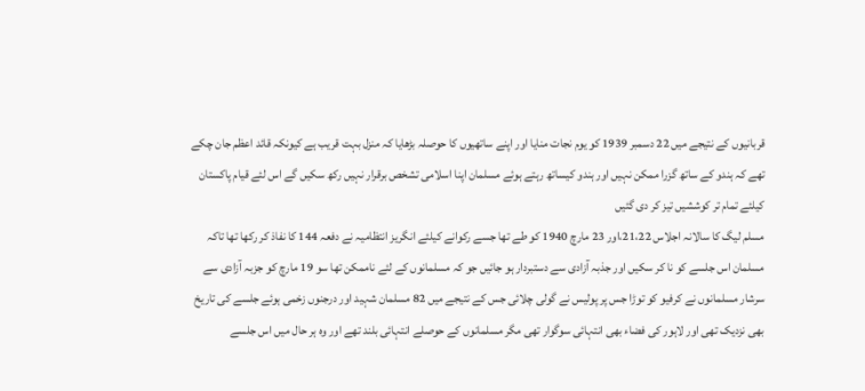قربانیوں کے نتیجے میں 22 دسمبر 1939 کو یوم نجات منایا اور اپنے ساتھیوں کا حوصلہ بڑھایا کہ منزل بہت قریب ہے کیونکہ قائد اعظم جان چکے تھے کہ ہندو کے ساتھ گزرا ممکن نہیں اور ہندو کیساتھ رہتے ہوئے مسلمان اپنا اسلامی تشخص برقرار نہیں رکھ سکیں گے اس لئے قیام پاکستان کیلئے تمام تر کوششیں تیز کر دی گئیں
مسلم لیگ کا سالانہ اجلاس 21،22،اور 23 مارچ 1940 کو طے تھا جسے رکوانے کیلئے انگریز انتظامیہ نے دفعہ 144 کا نفاذ کر رکھا تھا تاکہ مسلمان اس جلسے کو نا کر سکیں اور جذبہ آزادی سے دستبردار ہو جائیں جو کہ مسلمانوں کے لئے ناممکن تھا سو 19 مارچ کو جزبہ آزادی سے سرشار مسلمانوں نے کرفیو کو توڑا جس پر پولیس نے گولی چلائی جس کے نتیجے میں 82 مسلمان شہید اور درجنوں زخمی ہوئے جلسے کی تاریخ بھی نزدیک تھی اور لاہور کی فضاء بھی انتہائی سوگوار تھی مگر مسلمانوں کے حوصلے انتہائی بلند تھے اور وہ ہر حال میں اس جلسے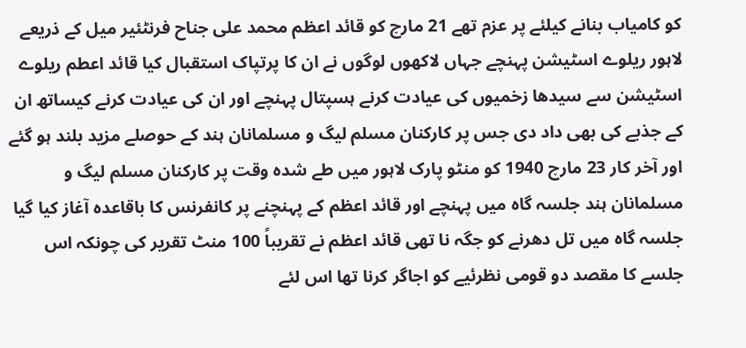کو کامیاب بنانے کیلئے پر عزم تھے 21 مارچ کو قائد اعظم محمد علی جناح فرنٹئیر میل کے ذریعے لاہور ریلوے اسٹیشن پہنچے جہاں لاکھوں لوگوں نے ان کا پرتپاک استقبال کیا قائد اعطم ریلوے اسٹیشن سے سیدھا زخمیوں کی عیادت کرنے ہسپتال پہنچے اور ان کی عیادت کرنے کیساتھ ان کے جذبے کی بھی داد دی جس پر کارکنان مسلم لیگ و مسلمانان ہند کے حوصلے مزید بلند ہو گئے اور آخر کار 23 مارچ 1940 کو منٹو پارک لاہور میں طے شدہ وقت پر کارکنان مسلم لیگ و مسلمانان ہند جلسہ گاہ میں پہنچے اور قائد اعظم کے پہنچنے پر کانفرنس کا باقاعدہ آغاز کیا گیا جلسہ گاہ میں تل دھرنے کو جگہ نا تھی قائد اعظم نے تقریباً 100 منٹ تقریر کی چونکہ اس جلسے کا مقصد دو قومی نظرئیے کو اجاگر کرنا تھا اس لئے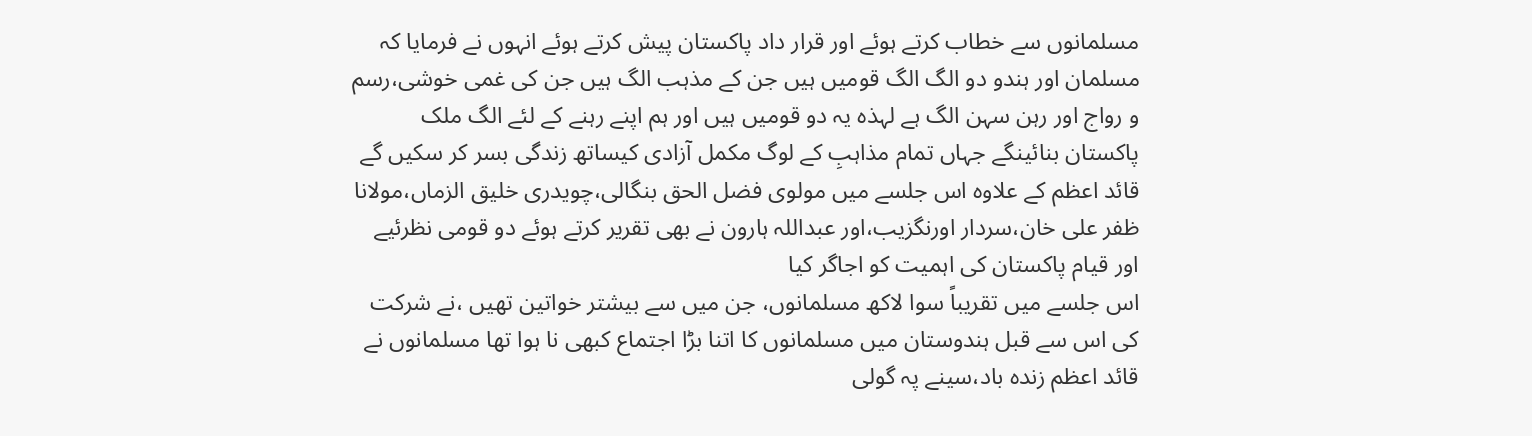مسلمانوں سے خطاب کرتے ہوئے اور قرار داد پاکستان پیش کرتے ہوئے انہوں نے فرمایا کہ مسلمان اور ہندو دو الگ الگ قومیں ہیں جن کے مذہب الگ ہیں جن کی غمی خوشی،رسم و رواج اور رہن سہن الگ ہے لہذہ یہ دو قومیں ہیں اور ہم اپنے رہنے کے لئے الگ ملک پاکستان بنائینگے جہاں تمام مذاہبِ کے لوگ مکمل آزادی کیساتھ زندگی بسر کر سکیں گے قائد اعظم کے علاوہ اس جلسے میں مولوی فضل الحق بنگالی،چویدری خلیق الزماں،مولانا ظفر علی خان،سردار اورنگزیب،اور عبداللہ ہارون نے بھی تقریر کرتے ہوئے دو قومی نظرئیے اور قیام پاکستان کی اہمیت کو اجاگر کیا
اس جلسے میں تقریباً سوا لاکھ مسلمانوں، جن میں سے بیشتر خواتین تھیں ،نے شرکت کی اس سے قبل ہندوستان میں مسلمانوں کا اتنا بڑا اجتماع کبھی نا ہوا تھا مسلمانوں نے قائد اعظم زندہ باد،سینے پہ گولی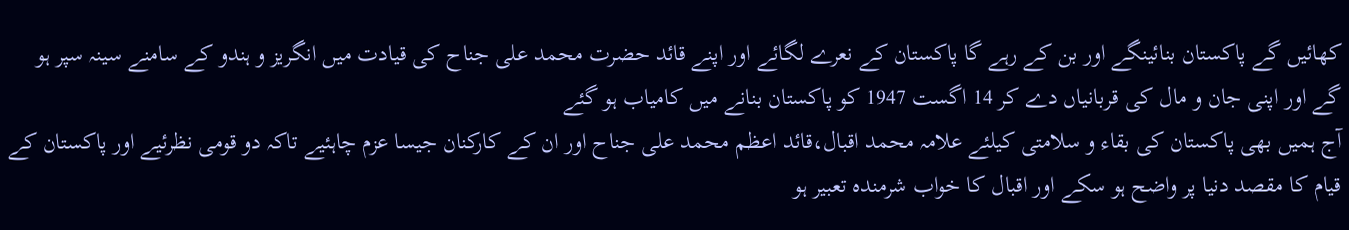کھائیں گے پاکستان بنائینگے اور بن کے رہے گا پاکستان کے نعرے لگائے اور اپنے قائد حضرت محمد علی جناح کی قیادت میں انگریز و ہندو کے سامنے سینہ سپر ہو گے اور اپنی جان و مال کی قربانیاں دے کر 14 اگست 1947 کو پاکستان بنانے میں کامیاب ہو گئے
آج ہمیں بھی پاکستان کی بقاء و سلامتی کیلئے علامہ محمد اقبال،قائد اعظم محمد علی جناح اور ان کے کارکنان جیسا عزم چاہئیے تاکہ دو قومی نظرئیے اور پاکستان کے قیام کا مقصد دنیا پر واضح ہو سکے اور اقبال کا خواب شرمندہ تعبیر ہو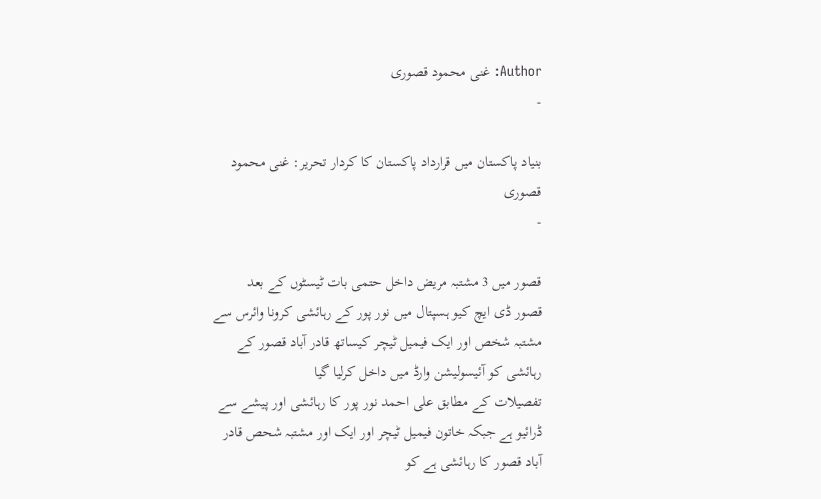Author: غنی محمود قصوری
-

بنیاد پاکستان میں قرارداد پاکستان کا کردار تحریر: غنی محمود قصوری
-

قصور میں 3 مشتبہ مریض داخل حتمی بات ٹیسٹوں کے بعد
قصور ڈی ایچ کیو ہسپتال میں نور پور کے رہائشی کرونا وائرس سے مشتبہ شخص اور ایک فیمیل ٹیچر کیساتھ قادر آباد قصور کے رہائشی کو آئیسولیشن وارڈ میں داخل کرلیا گیا
تفصیلات کے مطابق علی احمد نور پور کا رہائشی اور پیشے سے ڈرائیو ہے جبکہ خاتون فیمیل ٹیچر اور ایک اور مشتبہ شحص قادر آباد قصور کا رہائشی ہے کو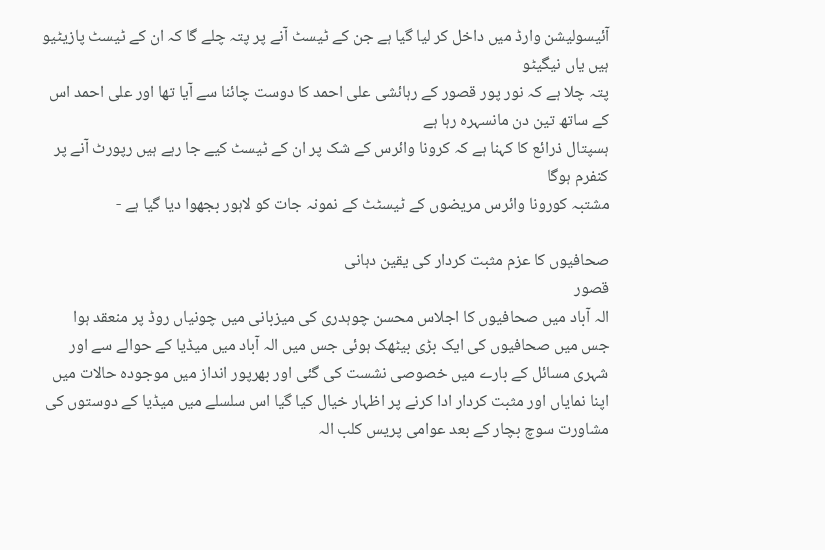آئیسولیشن وارڈ میں داخل کر لیا گیا ہے جن کے ٹیسٹ آنے پر پتہ چلے گا کہ ان کے ٹیسٹ پازیٹیو ہیں یاں نیگیٹو
پتہ چلا ہے کہ نور پور قصور کے رہائشی علی احمد کا دوست چائنا سے آیا تھا اور علی احمد اس کے ساتھ تین دن مانسہرہ رہا ہے
ہسپتال ذرائع کا کہنا ہے کہ کرونا وائرس کے شک پر ان کے ٹیسٹ کیے جا رہے ہیں رپورٹ آنے پر کنفرم ہوگا
مشتبہ کورونا وائرس مریضوں کے ٹیسٹٹ کے نمونہ جات کو لاہور بجھوا دیا گیا ہے -

صحافیوں کا عزم مثبت کردار کی یقین دہانی
قصور
الہ آباد میں صحافیوں کا اجلاس محسن چوہدری کی میزبانی میں چونیاں روڈ پر منعقد ہوا
جس میں صحافیوں کی ایک بڑی بیٹھک ہوئی جس میں الہ آباد میں میڈیا کے حوالے سے اور شہری مسائل کے بارے میں خصوصی نشست کی گئی اور بھرپور انداز میں موجودہ حالات میں اپنا نمایاں اور مثبت کردار ادا کرنے پر اظہار خیال کیا گیا اس سلسلے میں میڈیا کے دوستوں کی مشاورت سوچ بچار کے بعد عوامی پریس کلب الہ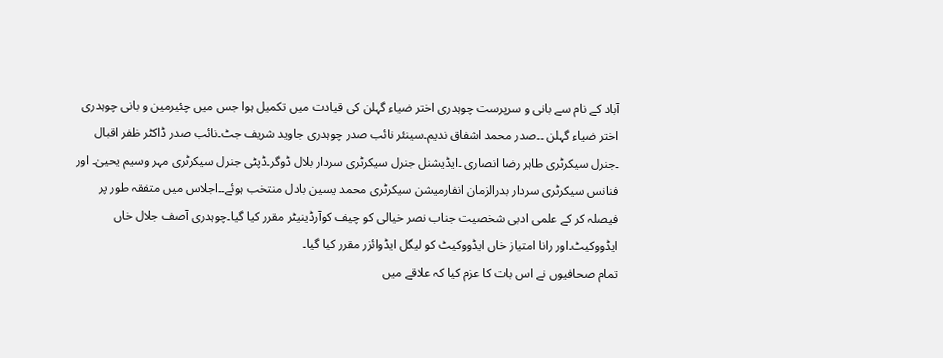آباد کے نام سے بانی و سرپرست چوہدری اختر ضیاء گہلن کی قیادت میں تکمیل ہوا جس میں چئیرمین و بانی چوہدری اختر ضیاء گہلن ۔۔صدر محمد اشفاق ندیم۔سینئر نائب صدر چوہدری جاوید شریف جٹ۔نائب صدر ڈاکٹر ظفر اقبال ۔جنرل سیکرٹری طاہر رضا انصاری ۔ایڈیشنل جنرل سیکرٹری سردار بلال ڈوگر۔ڈپٹی جنرل سیکرٹری مہر وسیم یحییٰ۔ اور فنانس سیکرٹری سردار بدرالزمان انفارمیشن سیکرٹری محمد یسین بادل منتخب ہوئے۔۔اجلاس میں متفقہ طور پر فیصلہ کر کے علمی ادبی شخصیت جناب نصر خیالی کو چیف کوآرڈینیٹر مقرر کیا گیا۔چوہدری آصف جلال خاں ایڈووکیٹ۔اور رانا امتیاز خاں ایڈووکیٹ کو لیگل ایڈوائزر مقرر کیا گیا۔
تمام صحافیوں نے اس بات کا عزم کیا کہ علاقے میں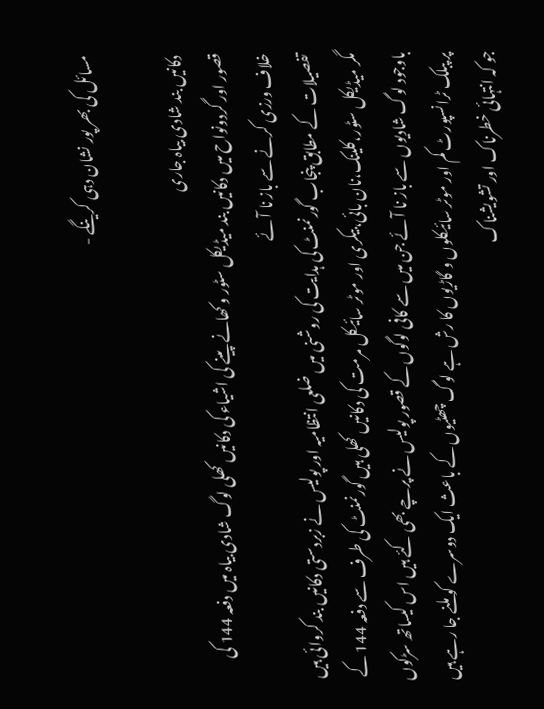مسائل کی بھر پور نشان دہی کرینگے -

دکانیں بند شادی بیاہ جاری
قصور اور گردونواح میں دکانیں بند میڈیکل سٹور و کھانے پینے کی اشیاء کی دکانیں کھلی لوگ شادی بیاہ میں دفعہ 144 کی خلاف ورزی کرنے سے باز نا آئے
تفصیلات کے مطابق پنجاب گورنمنٹ کی ہدایت کی روشنی میں ضلعی انتظامیہ اور پولیس نے زبردستی دکانیں بند کروائی ہیں مگر میڈیکل سٹور،کلینک،نان بائی،بیکری اور موٹر سائیکل مرمت کی دکانیں کھلی ہیں گورنمنٹ کی طرف سے دفعہ 144 کے باوجود لوگ شادیوں سے باز نا آئے جن میں سے کافی لوگوں کے قصور پولیس نے پرچے بھی کئے ہیں اس کیساتھ سڑکوں پر پبلک ٹرانسپورٹ کم اور موٹر سائیکلوں و گاڑیوں کا رش ہے لوگ چھٹیوں کے باعث ایک دوسرے کو ملنے جا رہے ہیں جو کہ انتہائی خطرناک اور تشویشناک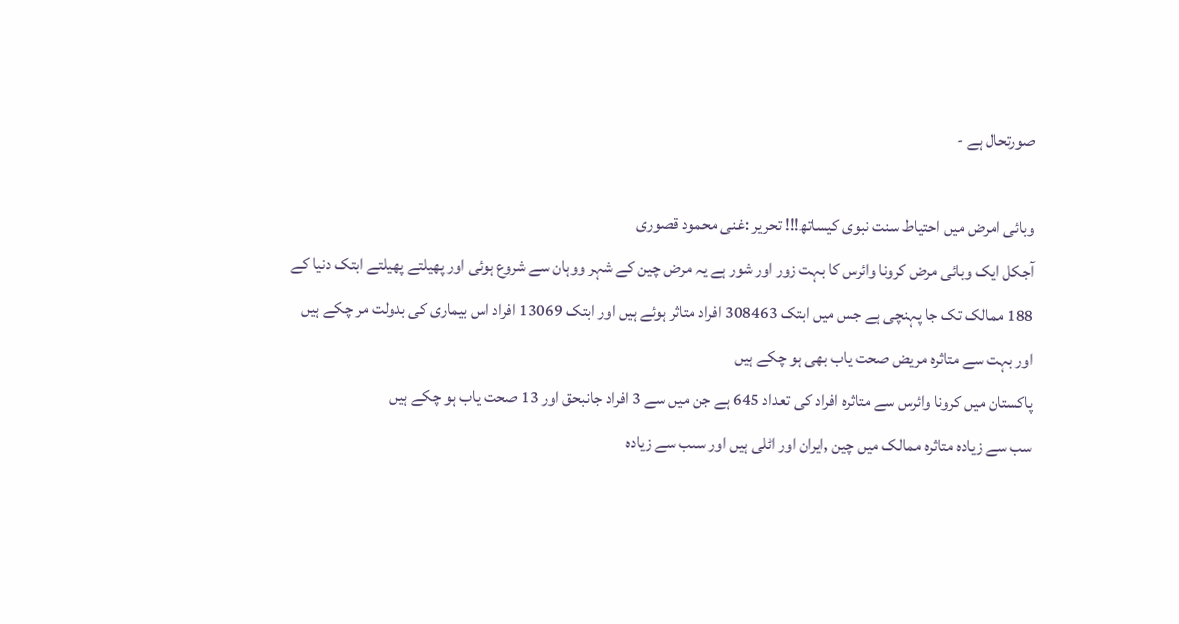صورتحال ہے -

وبائی امرض میں احتیاط سنت نبوی کیساتھ!!! تحریر :غنی محمود قصوری
آجکل ایک وبائی مرض کرونا وائرس کا بہت زور اور شور ہے یہ مرض چین کے شہر ووہان سے شروع ہوئی اور پھیلتے پھیلتے ابتک دنیا کے 188 ممالک تک جا پہنچی ہے جس میں ابتک 308463 افراد متاثر ہوئے ہیں اور ابتک 13069 افراد اس بیماری کی بدولت مر چکے ہیں اور بہت سے متاثرہ مریض صحت یاب بھی ہو چکے ہیں
پاکستان میں کرونا وائرس سے متاثرہ افراد کی تعداد 645 ہے جن میں سے 3 افراد جانبحق اور 13 صحت یاب ہو چکے ہیں
سب سے زیادہ متاثرہ ممالک میں چین ,ایران اور اٹلی ہیں اور سںب سے زیادہ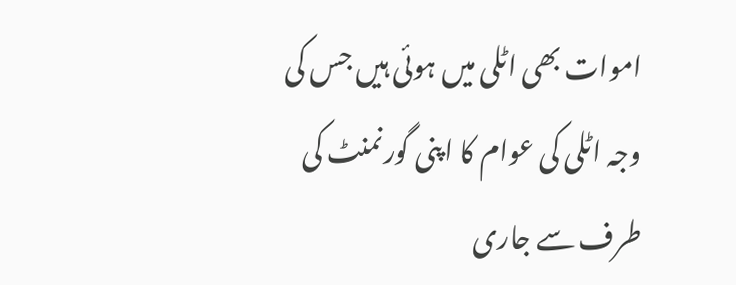اموات بھی اٹلی میں ہوئی ہیں جس کی وجہ اٹلی کی عوام کا اپنی گورنمنٹ کی طرف سے جاری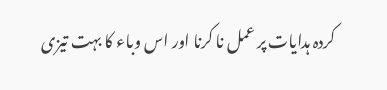کردہ ہدایات پر عمل نا کرنا اور اس وباء کا بہت تیزی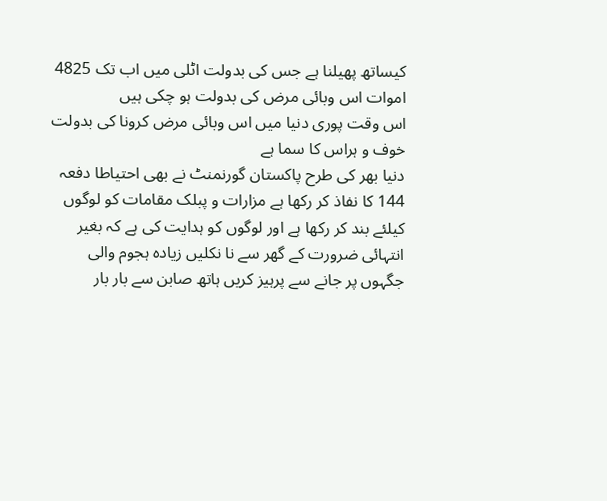کیساتھ پھیلنا ہے جس کی بدولت اٹلی میں اب تک 4825 اموات اس وبائی مرض کی بدولت ہو چکی ہیں
اس وقت پوری دنیا میں اس وبائی مرض کرونا کی بدولت خوف و ہراس کا سما ہے
دنیا بھر کی طرح پاکستان گورنمنٹ نے بھی احتیاطا دفعہ 144 کا نفاذ کر رکھا ہے مزارات و پبلک مقامات کو لوگوں کیلئے بند کر رکھا ہے اور لوگوں کو ہدایت کی ہے کہ بغیر انتہائی ضرورت کے گھر سے نا نکلیں زیادہ ہجوم والی جگہوں پر جانے سے پرہیز کریں ہاتھ صابن سے بار بار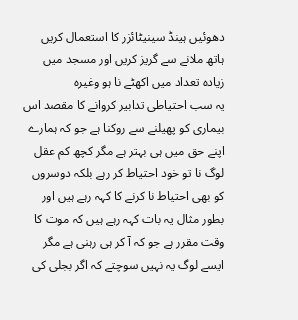دھوئیں ہینڈ سینیٹائزر کا استعمال کریں ہاتھ ملانے سے گریز کریں اور مسجد میں زیادہ تعداد میں اکھٹے نا ہو وغیرہ
یہ سب احتیاطی تدابیر کروانے کا مقصد اس بیماری کو پھیلنے سے روکنا ہے جو کہ ہمارے اپنے حق میں ہی بہتر ہے مگر کچھ کم عقل لوگ نا تو خود احتیاط کر رہے بلکہ دوسروں کو بھی احتیاط نا کرنے کا کہہ رہے ہیں اور بطور مثال یہ بات کہہ رہے ہیں کہ موت کا وقت مقرر ہے جو کہ آ کر ہی رہنی ہے مگر ایسے لوگ یہ نہیں سوچتے کہ اگر بجلی کی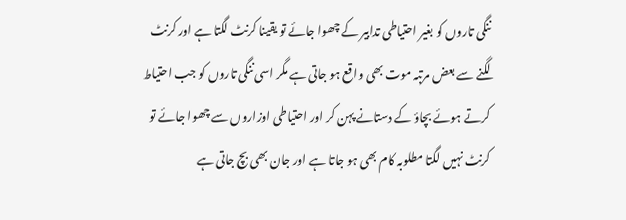ننگی تاروں کو بغیر احتیاطی تدابیر کے چھوا جائے تو یقینا کرنٹ لگتا ہے اور کرنٹ لگنے سے بعض مرتبہ موت بھی واقع ہو جاتی ہے مگر اسی ننگی تاروں کو جب احتیاط کرتے ہوئے بچاؤ کے دستانے پہن کر اور احتیاطی اوزاروں سے چھوا جائے تو کرنٹ نہیں لگتا مطلوبہ کام بھی ہو جاتا ہے اور جان بھی بچ جاتی ہے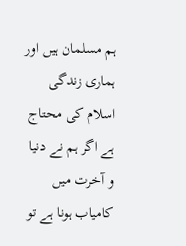ہم مسلمان ہیں اور ہماری زندگی اسلام کی محتاج ہے اگر ہم نے دنیا و آخرت میں کامیاب ہونا ہے تو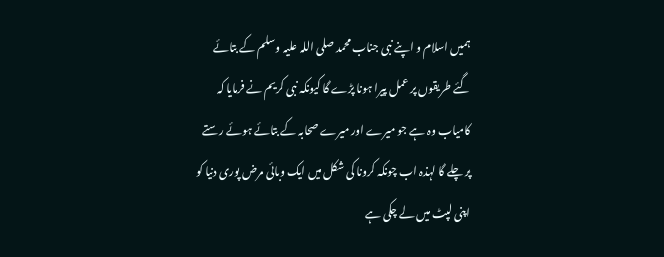ہمیں اسلام و اپنے نبی جناب محمد صلی اللہ علیہ وسلم کے بتائے گئے طریقوں پر عمل پیرا ہونا پڑے گا کیونکہ نبی کریم نے فرمایا کہ کامیاب وہ ہے جو میرے اور میرے صحابہ کے بتائے ہوئے رستے پر چلے گا لہذہ اب چونکہ کرونا کی شکل میں ایک وبائی مرض پوری دنیا کو اپنی لپٹ میں لے چکی ہے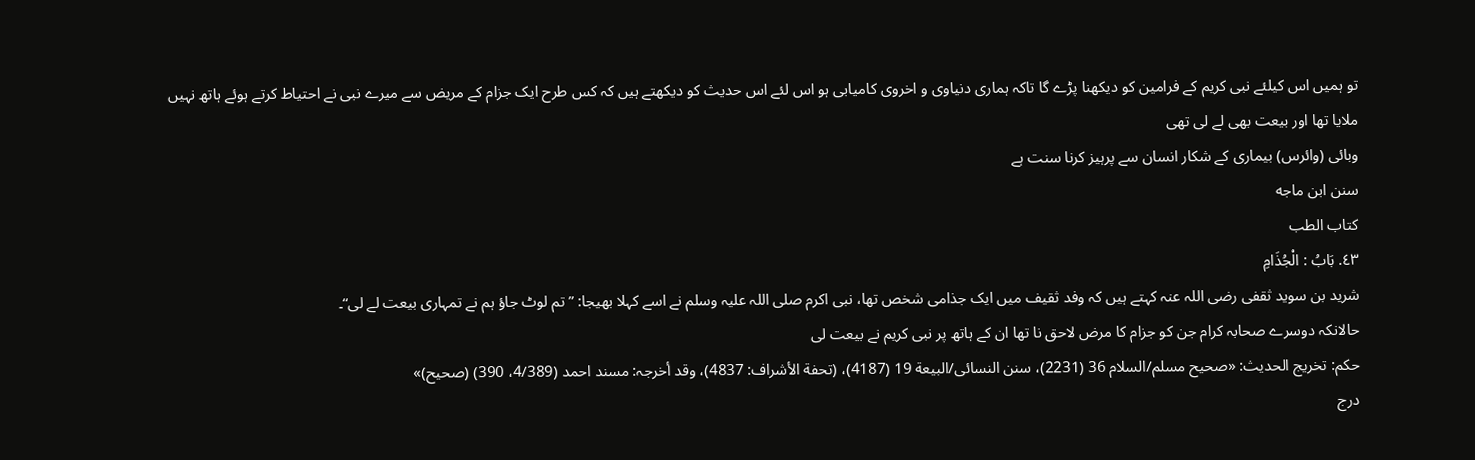تو ہمیں اس کیلئے نبی کریم کے فرامین کو دیکھنا پڑے گا تاکہ ہماری دنیاوی و اخروی کامیابی ہو اس لئے اس حدیث کو دیکھتے ہیں کہ کس طرح ایک جزام کے مریض سے میرے نبی نے احتیاط کرتے ہوئے ہاتھ نہیں ملایا تھا اور بیعت بھی لے لی تھی
وبائی (وائرس) بیماری کے شکار انسان سے پرہیز کرنا سنت ہے
سنن ابن ماجه
كتاب الطب
٤٣. بَابُ : الْجُذَامِ
شرید بن سوید ثقفی رضی اللہ عنہ کہتے ہیں کہ وفد ثقیف میں ایک جذامی شخص تھا، نبی اکرم صلی اللہ علیہ وسلم نے اسے کہلا بھیجا: ”تم لوٹ جاؤ ہم نے تمہاری بیعت لے لی“۔
حالانکہ دوسرے صحابہ کرام جن کو جزام کا مرض لاحق نا تھا ان کے ہاتھ پر نبی کریم نے بیعت لی
حکم: تخریج الحدیث: «صحیح مسلم/السلام 36 (2231)، سنن النسائی/البیعة 19 (4187)، (تحفة الأشراف: 4837)، وقد أخرجہ: مسند احمد (4/389، 390) (صحیح)»
درج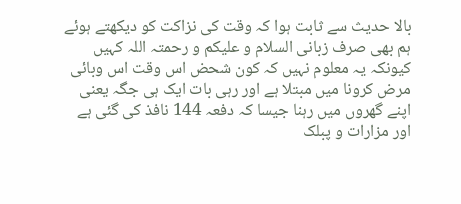بالا حدیث سے ثابت ہوا کہ وقت کی نزاکت کو دیکھتے ہوئے ہم بھی صرف زبانی السلام و علیکم و رحمتہ اللہ کہیں کیونکہ یہ معلوم نہیں کہ کون شحض اس وقت اس وبائی مرض کرونا میں مبتلا ہے اور رہی بات ایک ہی جگہ یعنی اپنے گھروں میں رہنا جیسا کہ دفعہ 144 نافذ کی گئی ہے اور مزارات و پبلک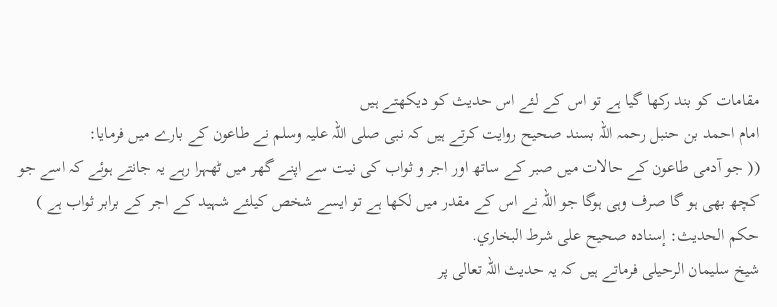مقامات کو بند رکھا گیا ہے تو اس کے لئے اس حدیث کو دیکھتے ہیں
امام احمد بن حنبل رحمہ اللہ بسند صحیح روایت کرتے ہیں کہ نبی صلی اللہ علیہ وسلم نے طاعون کے بارے میں فرمایا:
(( جو آدمی طاعون کے حالات میں صبر کے ساتھ اور اجر و ثواب کی نیت سے اپنے گھر میں ٹھہرا رہے یہ جانتے ہوئے کہ اسے جو کچھ بھی ہو گا صرف وہی ہوگا جو اللہ نے اس کے مقدر میں لکھا ہے تو ایسے شخص کیلئے شہید کے اجر کے برابر ثواب ہے )
حكم الحديث: إسناده صحيح على شرط البخاري.
شیخ سلیمان الرحیلی فرماتے ہیں کہ یہ حدیث اللہ تعالی پر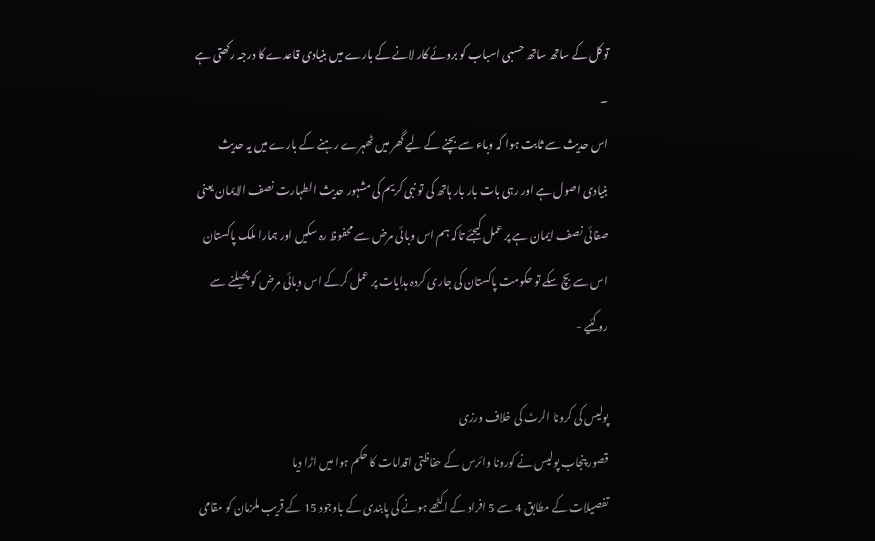توکل کے ساتھ ساتھ حسبی اسباب کو بروئے کار لانے کے بارے میں بنیادی قاعدے کا درجہ رکھتی ہے ۔
اس حدیث سے ثابت ہوا کہ وباء سے بچنے کے لیے گھر میں ٹھہرے رہنے کے بارے میں یہ حدیث بنیادی اصول ہے اور رہی بات بار بار ہاتھ کی تو نبی کریم کی مشہور حدیث الطہارت نصف الایمان یعنی صفائی نصف ایمان ہے پر عمل کیجئے تاکہ ہم اس وبائی مرض سے محفوظ رہ سکیں اور ہمارا ملک پاکستان اس سے بچ سکے تو حکومت پاکستان کی جاری کردہ ہدایات پر عمل کرکے اس وبائی مرض کو پھیلنے سے روکئیے -

پولیس کی کرونا الرٹ کی خلاف ورزی
قصور پنجاب پولیس نے کورونا وائرس کے حفاظتی اقدامات کا حکم ہوا میں اڑا دیا
تفصیلات کے مطابق 4 سے 5 افراد کے اکٹھے ہونے کی پابندی کے باوجود 15 کے قریب ملزمان کو مقامی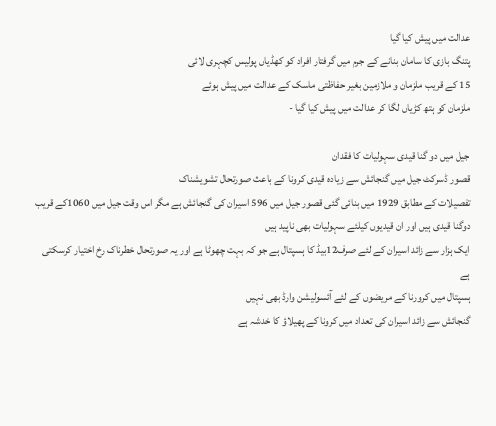عدالت میں پیش کیا گیا
پتنگ بازی کا سامان بنانے کے جرم میں گرفتار افراد کو کھڈیاں پولیس کچہری لائی
15 کے قریب ملزمان و ملازمین بغیر حفاظتی ماسک کے عدالت میں پیش ہوئے
ملزمان کو ہتھ کڑیاں لگا کر عدالت میں پیش کیا گیا -

جیل میں دو گنا قیدی سہولیات کا فقدان
قصور ڈسرکٹ جیل میں گنجائش سے زیادہ قیدی کرونا کے باعث صورتحال تشویشناک
تفصیلات کے مطابق 1929 میں بنائی گئی قصور جیل میں 596 اسیران کی گنجائش ہے مگر اس وقت جیل میں 1060کے قریب دوگنا قیدی ہیں اور ان قیدیوں کیلئے سہولیات بھی ناپید ہیں
ایک ہزار سے زائد اسیران کے لئے صرف12بیڈ کا ہسپتال ہے جو کہ بہت چھوٹا ہے اور یہ صورتحال خطرناک رخ اختیار کرسکتی ہے
ہسپتال میں کرورنا کے مریضوں کے لئے آئسولیشن وارڈ بھی نہیں
گنجائش سے زائد اسیران کی تعداد میں کرونا کے پھیلاؤ کا خدشہ ہے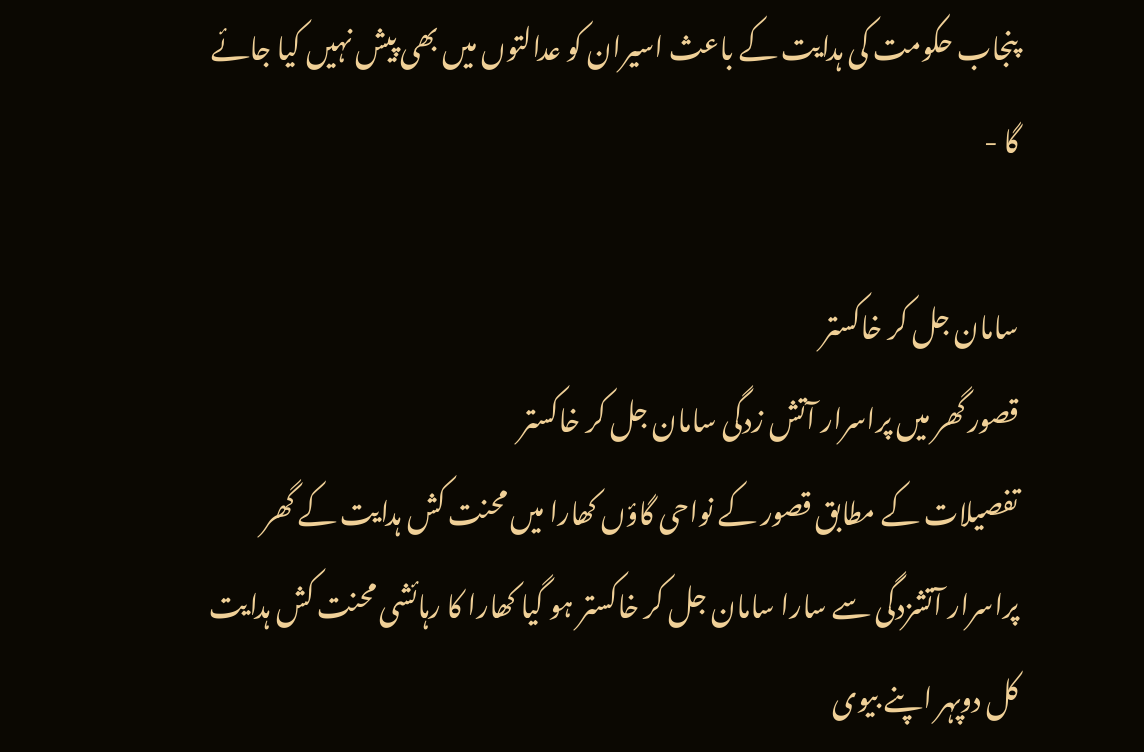پنجاب حکومت کی ہدایت کے باعث اسیران کو عدالتوں میں بھی پیش نہیں کیا جائے گا -

سامان جل کر خاکستر
قصور گھر میں پراسرار آتش زدگی سامان جل کر خاکستر
تفصیلات کے مطابق قصور کے نواحی گاؤں کھارا میں محنت کش ہدایت کے گھر پراسرار آتشزدگی سے سارا سامان جل کر خاکستر ہو گیا کھارا کا رہائشی محنت کش ہدایت کل دوپہر اپنے بیوی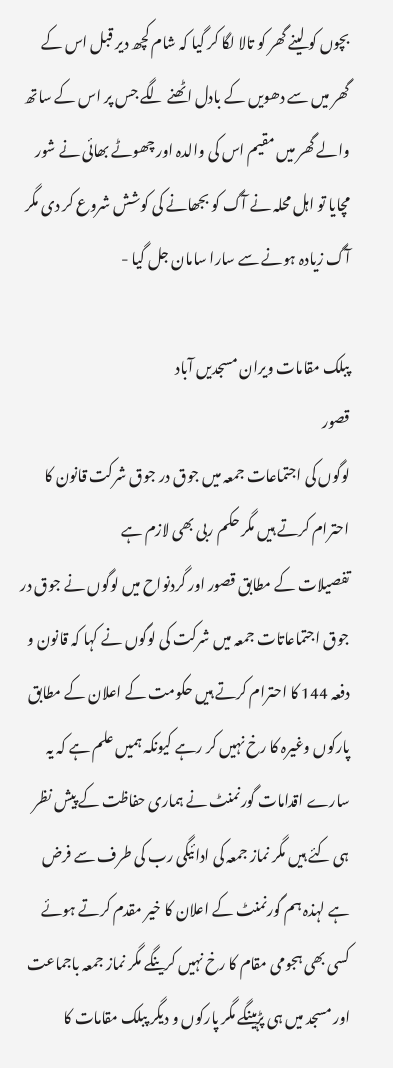بچوں کو لینے گھر کو تالا لگا کر گیا کہ شام کچھ دیر قبل اس کے گھر میں سے دھویں کے بادل اٹھنے لگے جس پر اس کے ساتھ والے گھر میں مقیم اس کی والدہ اور چھوٹے بھائی نے شور مچایا تو اہل محلہ نے آگ کو بجھانے کی کوشش شروع کر دی مگر آگ زیادہ ہونے سے سارا سامان جل گیا -

پبلک مقامات ویران مسجدیں آباد
قصور
لوگوں کی اجتماعات جمعہ میں جوق در جوق شرکت قانون کا احترام کرتے ہیں مگر حکم ربی بھی لازم ہے
تفصیلات کے مطابق قصور اور گردنواح میں لوگوں نے جوق در جوق اجتماعاتات جمعہ میں شرکت کی لوگوں نے کہا کہ قانون و دفعہ 144 کا احترام کرتے ہیں حکومت کے اعلان کے مطابق پارکوں وغیرہ کا رخ نہیں کر رہے کیونکہ ہمیں علم ہے کہ یہ سارے اقدامات گورنمنٹ نے ہماری حفاظت کے پیش نظر ہی کئے ہیں مگر نماز جمعہ کی ادائیگی رب کی طرف سے فرض ہے لہذہ ہم گورنمنٹ کے اعلان کا خیر مقدم کرتے ہوئے کسی بھی ہجومی مقام کا رخ نہیں کرینگے مگر نماز جمعہ باجماعت اور مسجد میں ہی پڑہینگے مگر پارکوں و دیگر پبلک مقامات کا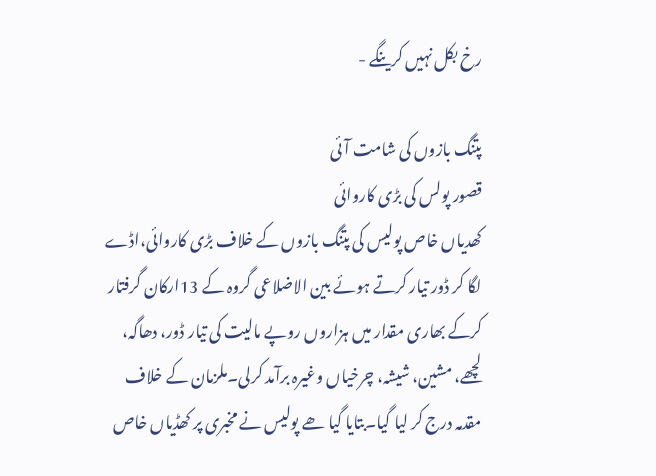رخ بکل نہیں کرینگے -

پتنگ بازوں کی شامت آئی
قصور پولس کی بڑی کاروائی
کھدیاں خاص پولیس کی پتنگ بازوں کے خلاف بڑی کاروائی،اڈے لگا کر ڈور تیار کرتے ہوئے بین الاضلاعی گروہ کے 13ارکان گرفتار کرکے بھاری مقدار میں ہزاروں روپے مالیت کی تیار ڈور، دھاگہ، لچھے، مشین، شیشہ، چرخیاں وغیرہ برآمد کرلی۔ملزمان کے خلاف مقدمہ درج کر لیا گیا۔بتایا گیا ھے پولیس نے مخبری پر کھڈیاں خاص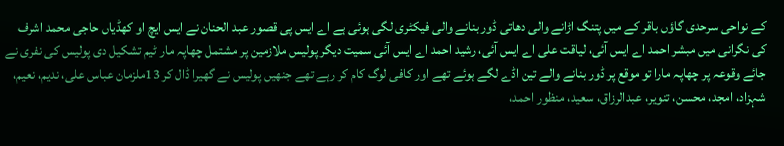کے نواحی سرحدی گاؤں باقر کے میں پتنگ اڑانے والی دھاتی ڈور بنانے والی فیکٹری لگی ہوئی ہے اے ایس پی قصور عبد الحنان نے ایس ایچ او کھڈیاں حاجی محمد اشرف کی نگرانی میں مبشر احمد اے ایس آئی، لیاقت علی اے ایس آئی، رشید احمد اے ایس آئی سمیت دیگر پولیس ملازمین پر مشتمل چھاپہ مار ٹیم تشکیل دی پولیس کی نفری نے جائے وقوعہ پر چھاپہ مارا تو موقع پر ڈور بنانے والے تین اڈے لگے ہوئے تھے اور کافی لوگ کام کر رہے تھے جنھیں پولیس نے گھیرا ڈال کر 13ملزمان عباس علی، ندیم، نعیم، شہزاد، امجد، محسن، تنویر، عبدالرزاق، سعید، منظور احمد،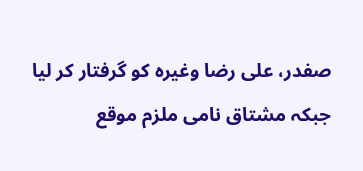صفدر، علی رضا وغیرہ کو گرفتار کر لیا جبکہ مشتاق نامی ملزم موقع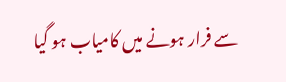سے فرار ہونے میں کامیاب ہو گیا